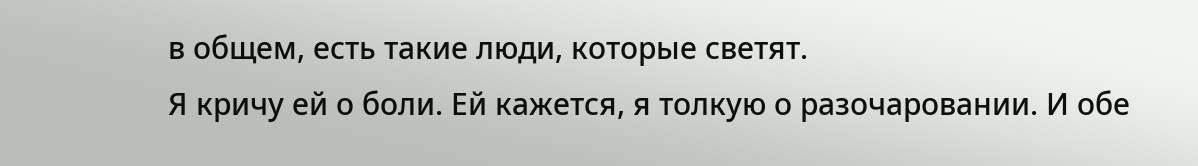в общем, есть такие люди, которые светят.
Я кричу ей о боли. Ей кажется, я толкую о разочаровании. И обе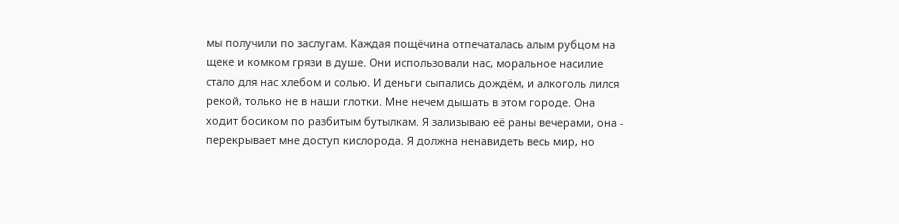мы получили по заслугам. Каждая пощёчина отпечаталась алым рубцом на щеке и комком грязи в душе. Они использовали нас, моральное насилие стало для нас хлебом и солью. И деньги сыпались дождём, и алкоголь лился рекой, только не в наши глотки. Мне нечем дышать в этом городе. Она ходит босиком по разбитым бутылкам. Я зализываю её раны вечерами, она - перекрывает мне доступ кислорода. Я должна ненавидеть весь мир, но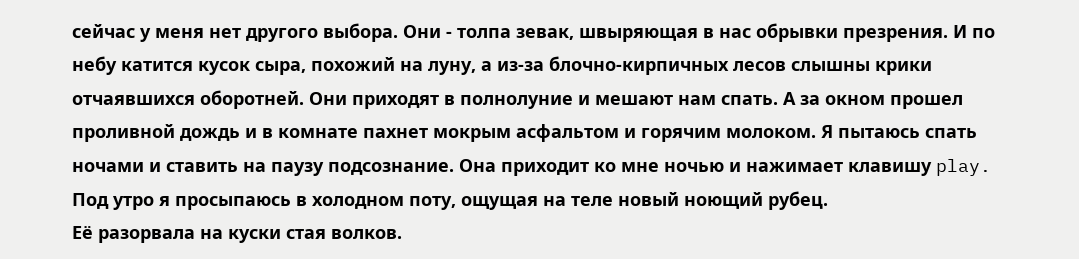сейчас у меня нет другого выбора. Они - толпа зевак, швыряющая в нас обрывки презрения. И по небу катится кусок сыра, похожий на луну, а из-за блочно-кирпичных лесов слышны крики отчаявшихся оборотней. Они приходят в полнолуние и мешают нам спать. А за окном прошел проливной дождь и в комнате пахнет мокрым асфальтом и горячим молоком. Я пытаюсь спать ночами и ставить на паузу подсознание. Она приходит ко мне ночью и нажимает клавишу play. Под утро я просыпаюсь в холодном поту, ощущая на теле новый ноющий рубец.
Её разорвала на куски стая волков.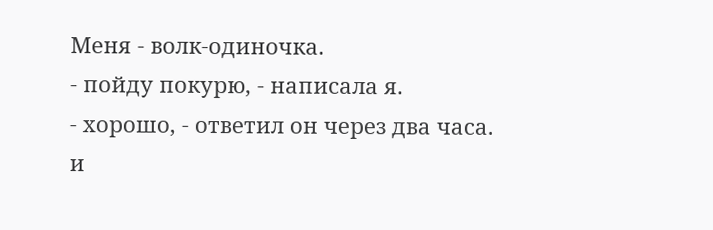Меня - волк-одиночка.
- пойду покурю, - написала я.
- хорошо, - ответил он через два часа.
и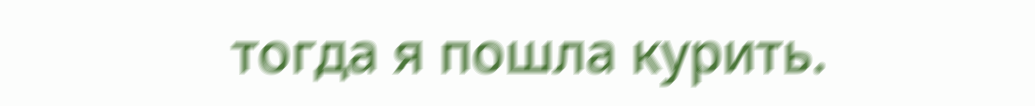тогда я пошла курить.